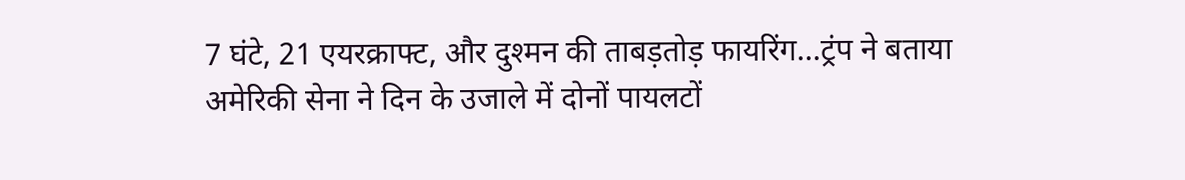7 घंटे, 21 एयरक्राफ्ट, और दुश्मन की ताबड़तोड़ फायरिंग...ट्रंप ने बताया अमेरिकी सेना ने दिन के उजाले में दोनों पायलटों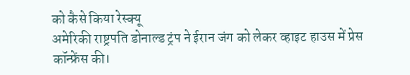को कैसे किया रेस्क्यू
अमेरिकी राष्ट्रपति डोनाल्ड ट्रंप ने ईरान जंग को लेकर व्हाइट हाउस में प्रेस कॉन्फ्रेंस की।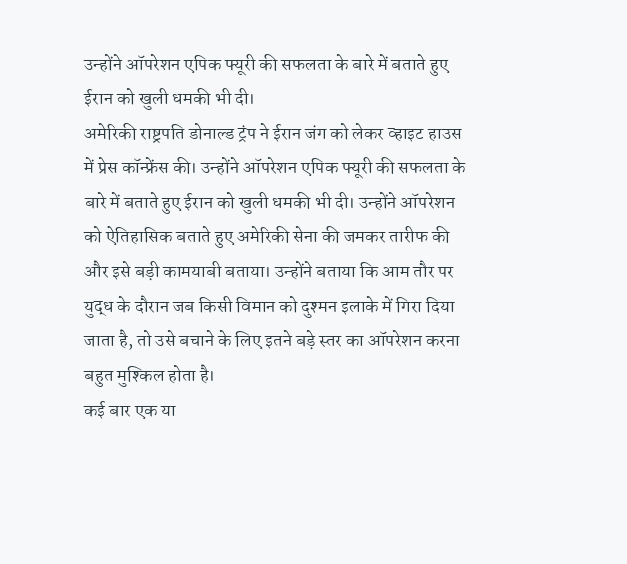उन्होंने ऑपरेशन एपिक फ्यूरी की सफलता के बारे में बताते हुए ईरान को खुली धमकी भी दी।
अमेरिकी राष्ट्रपति डोनाल्ड ट्रंप ने ईरान जंग को लेकर व्हाइट हाउस में प्रेस कॉन्फ्रेंस की। उन्होंने ऑपरेशन एपिक फ्यूरी की सफलता के बारे में बताते हुए ईरान को खुली धमकी भी दी। उन्होंने ऑपरेशन को ऐतिहासिक बताते हुए अमेरिकी सेना की जमकर तारीफ की और इसे बड़ी कामयाबी बताया। उन्होंने बताया कि आम तौर पर युद्ध के दौरान जब किसी विमान को दुश्मन इलाके में गिरा दिया जाता है, तो उसे बचाने के लिए इतने बड़े स्तर का ऑपरेशन करना बहुत मुश्किल होता है।
कई बार एक या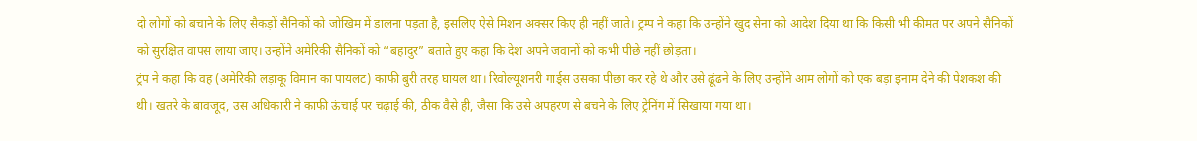दो लोगों को बचाने के लिए सैकड़ों सैनिकों को जोखिम में डालना पड़ता है, इसलिए ऐसे मिशन अक्सर किए ही नहीं जाते। ट्रम्प ने कहा कि उन्होंने खुद सेना को आदेश दिया था कि किसी भी कीमत पर अपने सैनिकों को सुरक्षित वापस लाया जाए। उन्होंने अमेरिकी सैनिकों को “बहादुर” बताते हुए कहा कि देश अपने जवानों को कभी पीछे नहीं छोड़ता।
ट्रंप ने कहा कि वह (अमेरिकी लड़ाकू विमान का पायलट) काफी बुरी तरह घायल था। रिवोल्यूशनरी गार्ड्स उसका पीछा कर रहे थे और उसे ढूंढने के लिए उन्होंने आम लोगों को एक बड़ा इनाम देने की पेशकश की थी। खतरे के बावजूद, उस अधिकारी ने काफी ऊंचाई पर चढ़ाई की, ठीक वैसे ही, जैसा कि उसे अपहरण से बचने के लिए ट्रेनिंग में सिखाया गया था।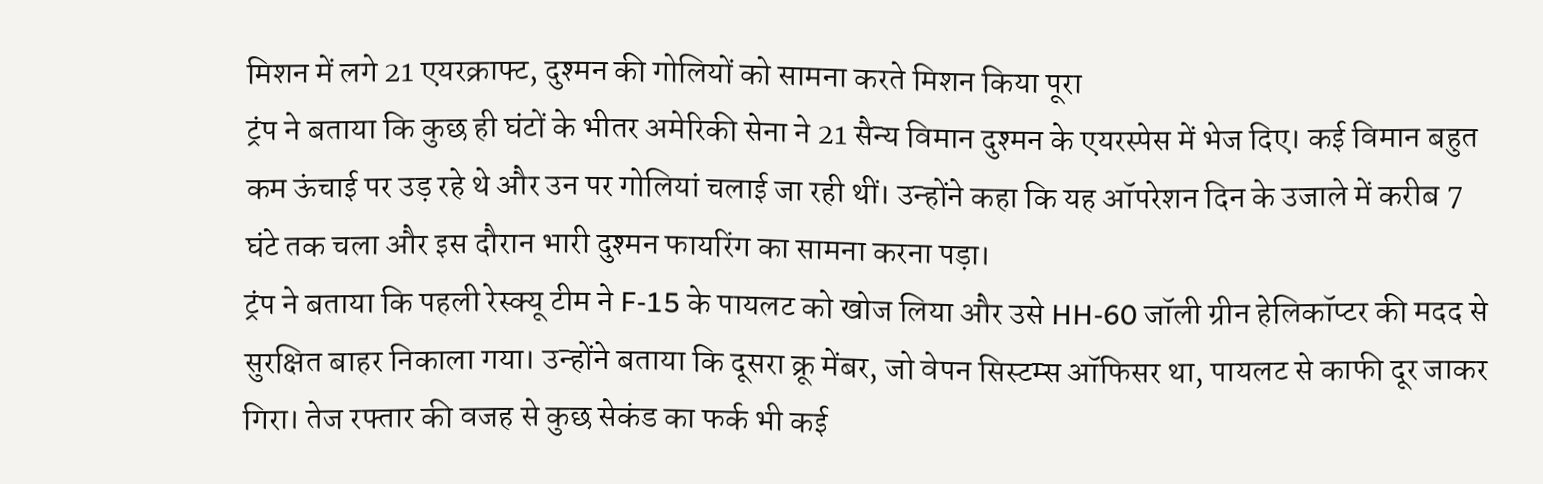मिशन में लगे 21 एयरक्राफ्ट, दुश्मन की गोलियों को सामना करते मिशन किया पूरा
ट्रंप ने बताया कि कुछ ही घंटों के भीतर अमेरिकी सेना ने 21 सैन्य विमान दुश्मन के एयरस्पेस में भेज दिए। कई विमान बहुत कम ऊंचाई पर उड़ रहे थे और उन पर गोलियां चलाई जा रही थीं। उन्होंने कहा कि यह ऑपरेशन दिन के उजाले में करीब 7 घंटे तक चला और इस दौरान भारी दुश्मन फायरिंग का सामना करना पड़ा।
ट्रंप ने बताया कि पहली रेस्क्यू टीम ने F-15 के पायलट को खोज लिया और उसे HH-60 जॉली ग्रीन हेलिकॉप्टर की मदद से सुरक्षित बाहर निकाला गया। उन्होंने बताया कि दूसरा क्रू मेंबर, जो वेपन सिस्टम्स ऑफिसर था, पायलट से काफी दूर जाकर गिरा। तेज रफ्तार की वजह से कुछ सेकंड का फर्क भी कई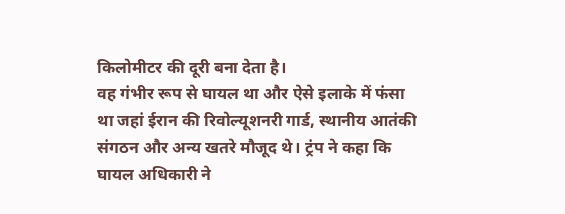किलोमीटर की दूरी बना देता है।
वह गंभीर रूप से घायल था और ऐसे इलाके में फंसा था जहां ईरान की रिवोल्यूशनरी गार्ड, स्थानीय आतंकी संगठन और अन्य खतरे मौजूद थे। ट्रंप ने कहा कि घायल अधिकारी ने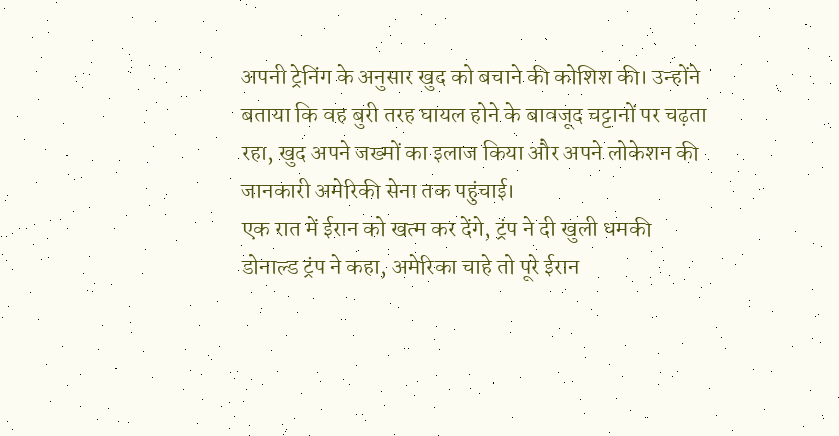अपनी ट्रेनिंग के अनुसार खुद को बचाने की कोशिश की। उन्होंने बताया कि वह बुरी तरह घायल होने के बावजूद चट्टानों पर चढ़ता रहा, खुद अपने जख्मों का इलाज किया और अपने लोकेशन की जानकारी अमेरिकी सेना तक पहुंचाई।
एक रात में ईरान को खत्म कर देंगे, ट्रंप ने दी खुली धमकी
डोनाल्ड ट्रंप ने कहा, अमेरिका चाहे तो पूरे ईरान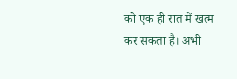को एक ही रात में खत्म कर सकता है। अभी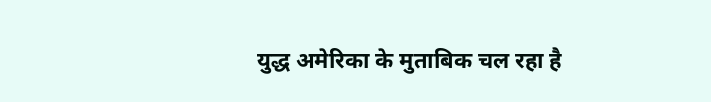युद्ध अमेरिका के मुताबिक चल रहा है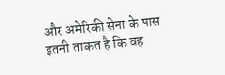और अमेरिकी सेना के पास इतनी ताकत है कि वह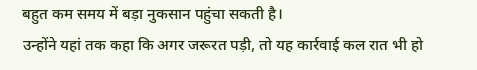बहुत कम समय में बड़ा नुकसान पहुंचा सकती है।
उन्होंने यहां तक कहा कि अगर जरूरत पड़ी, तो यह कार्रवाई कल रात भी हो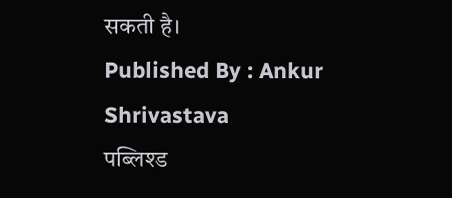सकती है।
Published By : Ankur Shrivastava
पब्लिश्ड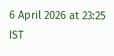6 April 2026 at 23:25 IST